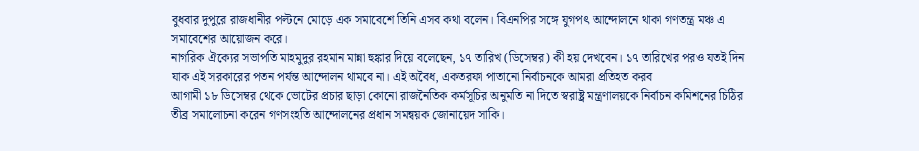বুধবার দুপুরে রাজধানীর পল্টনে মোড়ে এক সমাবেশে তিনি এসব কথা বলেন। বিএনপির সঙ্গে যুগপৎ আন্দোলনে থাকা গণতন্ত্র মঞ্চ এ সমাবেশের আয়োজন করে।
নাগরিক ঐক্যের সভাপতি মাহমুদুর রহমান মান্না হুঙ্কার দিয়ে বলেছেন, ১৭ তারিখ (ডিসেম্বর) কী হয় দেখবেন। ১৭ তারিখের পরও যতই দিন যাক এই সরকারের পতন পর্যন্ত আন্দোলন থামবে না। এই অবৈধ, একতরফা পাতানো নির্বাচনকে আমরা প্রতিহত করব
আগামী ১৮ ডিসেম্বর থেকে ভোটের প্রচার ছাড়া কোনো রাজনৈতিক কর্মসূচির অনুমতি না দিতে স্বরাষ্ট্র মন্ত্রণালয়কে নির্বাচন কমিশনের চিঠির তীব্র সমালোচনা করেন গণসংহতি আন্দোলনের প্রধান সমন্বয়ক জোনায়েদ সাকি।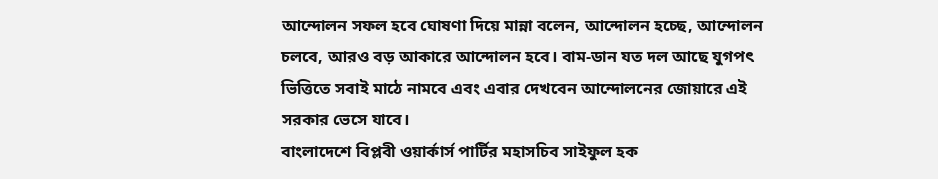আন্দোলন সফল হবে ঘোষণা দিয়ে মান্না বলেন, আন্দোলন হচ্ছে, আন্দোলন চলবে, আরও বড় আকারে আন্দোলন হবে। বাম-ডান যত দল আছে যুগপৎ ভিত্তিতে সবাই মাঠে নামবে এবং এবার দেখবেন আন্দোলনের জোয়ারে এই সরকার ভেসে যাবে।
বাংলাদেশে বিপ্লবী ওয়ার্কার্স পার্টির মহাসচিব সাইফুল হক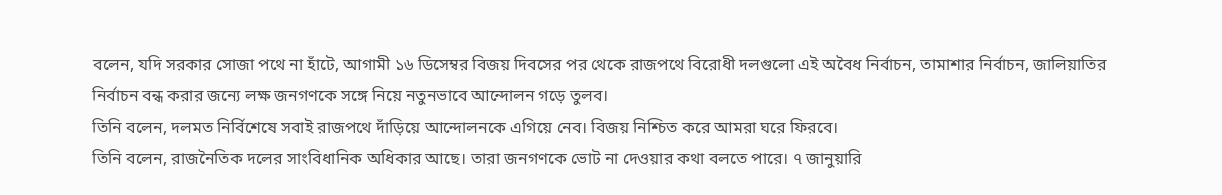বলেন, যদি সরকার সোজা পথে না হাঁটে, আগামী ১৬ ডিসেম্বর বিজয় দিবসের পর থেকে রাজপথে বিরোধী দলগুলো এই অবৈধ নির্বাচন, তামাশার নির্বাচন, জালিয়াতির নির্বাচন বন্ধ করার জন্যে লক্ষ জনগণকে সঙ্গে নিয়ে নতুনভাবে আন্দোলন গড়ে তুলব।
তিনি বলেন, দলমত নির্বিশেষে সবাই রাজপথে দাঁড়িয়ে আন্দোলনকে এগিয়ে নেব। বিজয় নিশ্চিত করে আমরা ঘরে ফিরবে।
তিনি বলেন, রাজনৈতিক দলের সাংবিধানিক অধিকার আছে। তারা জনগণকে ভোট না দেওয়ার কথা বলতে পারে। ৭ জানুয়ারি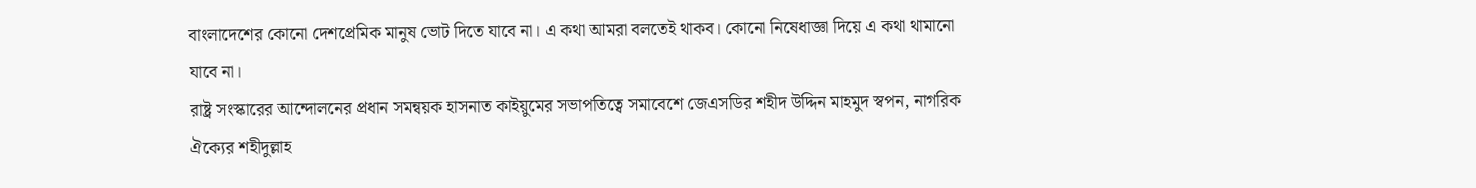বাংলাদেশের কোনো দেশপ্রেমিক মানুষ ভোট দিতে যাবে না। এ কথা আমরা বলতেই থাকব। কোনো নিষেধাজ্ঞা দিয়ে এ কথা থামানো যাবে না।
রাষ্ট্র সংস্কারের আন্দোলনের প্রধান সমন্বয়ক হাসনাত কাইয়ুমের সভাপতিত্বে সমাবেশে জেএসডির শহীদ উদ্দিন মাহমুদ স্বপন, নাগরিক ঐক্যের শহীদুল্লাহ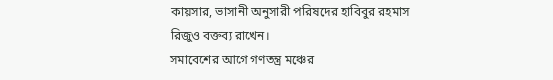কায়সার, ভাসানী অনুসারী পরিষদের হাবিবুর রহমাস রিজুও বক্তব্য রাখেন।
সমাবেশের আগে গণতন্ত্র মঞ্চের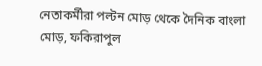নেতাকর্মীরা পল্টন মোড় থেকে দৈনিক বাংলা মোড়, ফকিরাপুল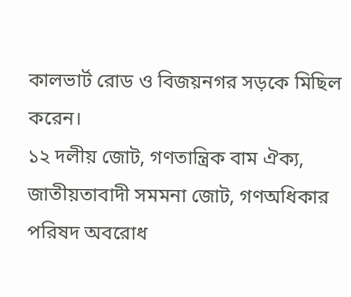কালভার্ট রোড ও বিজয়নগর সড়কে মিছিল করেন।
১২ দলীয় জোট, গণতান্ত্রিক বাম ঐক্য, জাতীয়তাবাদী সমমনা জোট, গণঅধিকার পরিষদ অবরোধ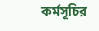কর্মসূচির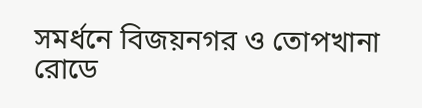সমর্ধনে বিজয়নগর ও তোপখানা রোডে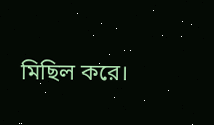মিছিল করে।